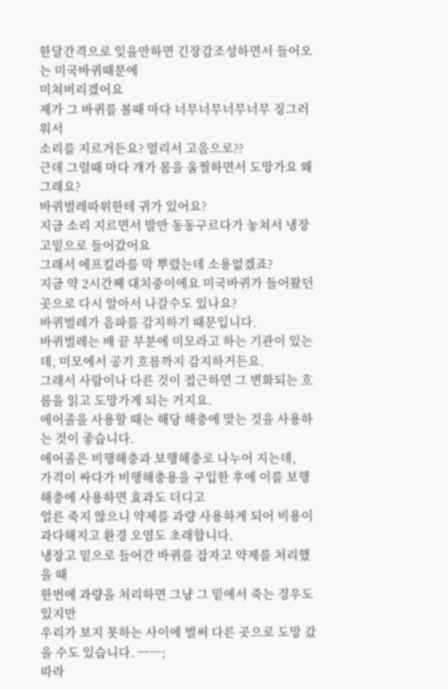한달간격으로 잊을만하면 긴장감조성하면서 들어오는 미국바퀴때문에
미쳐버리겠어요
제가 그 바퀴를 볼때 마다 너무너무너무너무 징그러워서
소리를 지르거든요? 멀리서 고음으로??
근데 그럴때 마다 걔가 몸을 움찔하면서 도망가요 왜 그래요?
바퀴벌레따위한테 귀가 있어요?
지금 소리 지르면서 발만 동동구르다가 놓쳐서 냉장고밑으로 들어갔어요
그래서 에프킬라를 막 뿌렸는데 소용없겠죠?
지금 약 2시간째 대치중이에요 미국바퀴가 들어왔던 곳으로 다시 알아서 나갈수도 있나요?
바퀴벌레가 음파를 감지하기 때문입니다.
바퀴벌레는 배 끝 부분에 미모라고 하는 기관이 있는데, 미모에서 공기 흐름까지 감지하거든요.
그래서 사람이나 다른 것이 접근하면 그 변화되는 흐름을 읽고 도망가게 되는 거지요.
에어졸을 사용할 때는 해당 해충에 맞는 것을 사용하는 것이 좋습니다.
에어졸은 비행해충과 보행해충로 나누어 지는데,
가격이 싸다가 비행해충용을 구입한 후에 이를 보행해충에 사용하면 효과도 더디고
얼른 죽지 않으니 약제를 과량 사용하게 되어 비용이 과다해지고 환경 오염도 초래합니다.
냉장고 밑으로 들어간 바퀴를 잡자고 약제를 처리했을 때
한번에 과량을 처리하면 그냥 그 밑에서 죽는 경우도 있지만
우리가 보지 못하는 사이에 벌써 다른 곳으로 도망 갔을 수도 있습니다. ㅡㅡ;
따라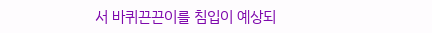서 바퀴끈끈이를 침입이 예상되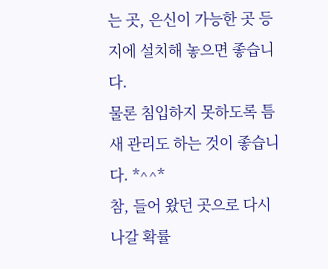는 곳, 은신이 가능한 곳 등지에 설치해 놓으면 좋습니다.
물론 침입하지 못하도록 틈새 관리도 하는 것이 좋습니다. *^^*
참, 들어 왔던 곳으로 다시 나갈 확률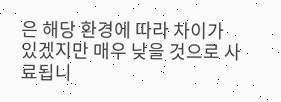은 해당 환경에 따라 차이가 있겠지만 매우 낮을 것으로 사료됩니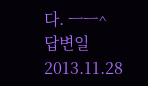다. ㅡㅡ^
답변일 2013.11.28